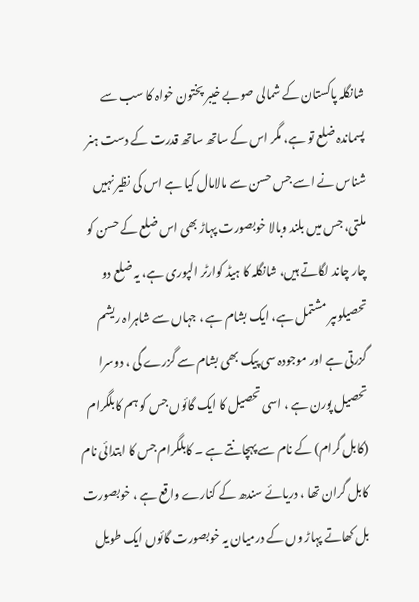شانگلہ پاکستان کے شمالی صوبے خیبر پختون خواہ کا سب سے پسماندہ ضلع تو ہے، مگر اس کے ساتھ ساتھ قدرت کے دست ہنر شناس نے اسے جس حسن سے مالامال کیا ہے اس کی نظیر نہیں ملتی، جس میں بلند وبالا خوبصورت پہاڑ بھی اس ضلع کے حسن کو چار چاند لگاتے ہیں، شانگلہ کا ہیڈ کوارٹر الپوری ہے، یہ ضلع دو تحصیلوںپر مشتمل ہے، ایک بشام ہے ، جہاں سے شاہراہ ریشم گزرتی ہے اور موجودہ سی پیک بھی بشام سے گزرے گی ، دوسرا تحصیل پورن ہے ، اسی تحصیل کا ایک گائوں جس کو ہم کابلگرام (کابل گرام) کے نام سے پہچانتے ہے ۔ کابلگرام جس کا ابتدائی نام کابل گران تھا ، دریائے سندھ کے کنارے واقع ہے ، خوبصورت بل کھاتے پہاڑ وں کے درمیان یہ خوبصورت گائوں ایک طویل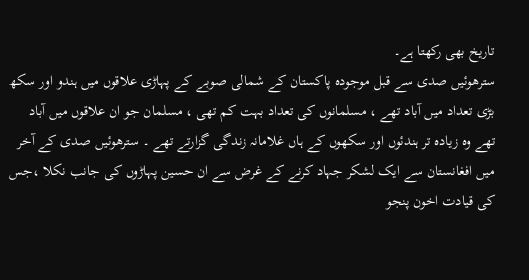تاریخ بھی رکھتا ہے۔
سترھوئیں صدی سے قبل موجودہ پاکستان کے شمالی صوبے کے پہاڑی علاقوں میں ہندو اور سکھ بڑی تعداد میں آباد تھے ، مسلمانوں کی تعداد بہت کم تھی ، مسلمان جو ان علاقوں میں آباد تھے وہ زیادہ تر ہندئوں اور سکھوں کے ہاں غلامانہ زندگی گزارتے تھے ۔ سترھوئیں صدی کے آخر میں افغانستان سے ایک لشکر جہاد کرنے کے غرض سے ان حسین پہاڑوں کی جانب نکلا ،جس کی قیادت اخون پنجو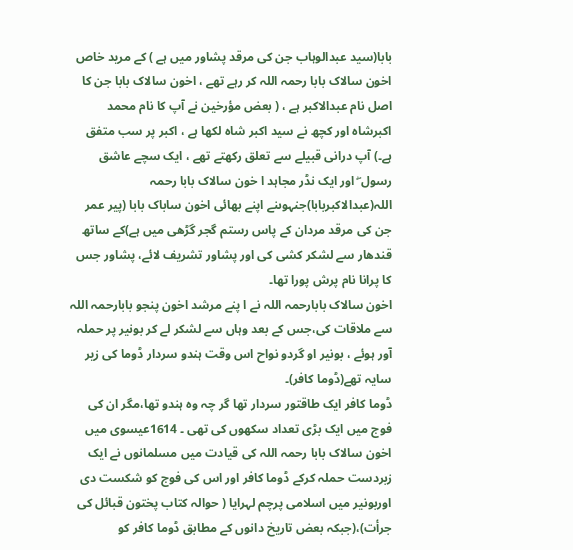بابا(سید عبدالوہاب جن کی مرقد پشاور میں ہے ) کے مرید خاص اخون سالاک بابا رحمہ اللہ کر رہے تھے ، اخون سالاک بابا جن کا اصل نام عبدالاکبر ہے ، ( بعض مؤرخین نے آپ کا نام محمد اکبرشاہ اور کچھ نے سید اکبر شاہ لکھا ہے ، اکبر پر سب متفق ہے۔) آپ درانی قبیلے سے تعلق رکھتے تھے ، ایک سچے عاشق رسول ۖ اور ایک نڈر مجاہد ا خون سالاک بابا رحمہ اللہ(عبدالاکبربابا)جنہوںنے اپنے بھائی اخون ساباک بابا (پیر عمر جن کی مرقد مردان کے پاس رستم گجر گڑھی میں ہے)کے ساتھ قندھار سے لشکر کشی کی اور پشاور تشریف لائے، پشاور جس کا پرانا نام پرش پورا تھا۔
اخون سالاک بابارحمہ اللہ نے ا پنے مرشد اخون پنجو بابارحمہ اللہ سے ملاقات کی،جس کے بعد وہاں سے لشکر لے کر بونیر پر حملہ آور ہوئے ، بونیر او گردو نواح اس وقت ہندو سردار ڈوما کی زیر سایہ تھے(ڈوما کافر)۔
ڈوما کافر ایک طاقتور سردار تھا گر چہ وہ ہندو تھا،مگر ان کی فوج میں ایک بڑی تعداد سکھوں کی تھی ۔ 1614عیسوی میں اخون سالاک بابا رحمہ اللہ کی قیادت میں مسلمانوں نے ایک زبردست حملہ کرکے ڈوما کافر اور اس کی فوج کو شکست دی اوربونیر میں اسلامی پرچم لہرایا ( حوالہ کتاب پختون قبائل کی جرأت)،(جبکہ بعض تاریخ دانوں کے مطابق ڈوما کافر کو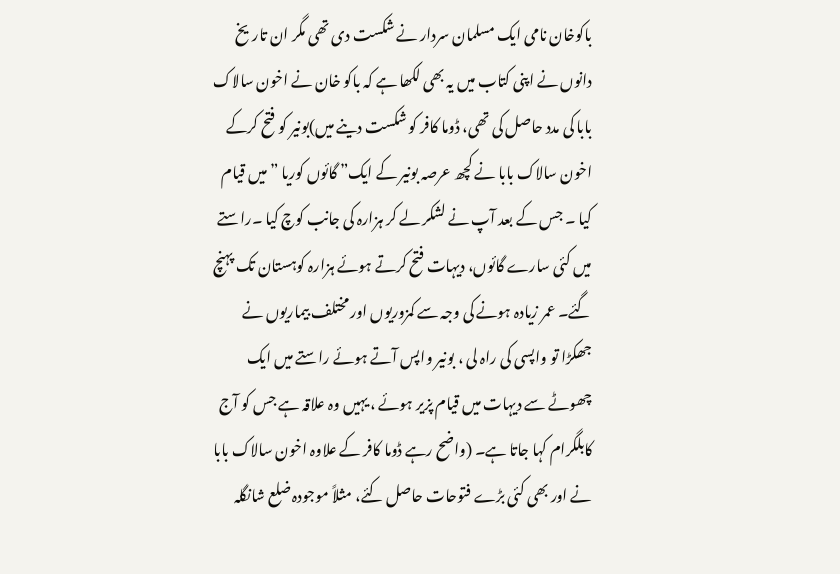باکوخان نامی ایک مسلمان سردار نے شکست دی تھی مگر ان تاریخ دانوں نے اپنی کتاب میں یہ بھی لکھا ہے کہ باکو خان نے اخون سالاک بابا کی مدد حاصل کی تھی، ڈوما کافر کو شکست دینے میں)بونیر کو فتح کرکے اخون سالاک بابا نے کچھ عرصہ بونیر کے ایک” گائوں کوریا ”میں قیام کیا ۔ جس کے بعد آپ نے لشکر لے کر ہزارہ کی جانب کوچ کیا ۔راستے میں کئی سارے گائوں، دیہات فتح کرتے ہوئے ہزارہ کوہستان تک پہنچ گئے۔ عمر زیادہ ہونے کی وجہ سے کمزوریوں اور مختلف بیماریوں نے جھکڑا تو واپسی کی راہ لی ، بونیر واپس آتے ہوئے راستے میں ایک چھوٹے سے دیہات میں قیام پزیر ہوئے ، یہیں وہ علاقہ ہے جس کو آج کابلگرام کہا جاتا ہے۔ (واضح رہے ڈوما کافر کے علاوہ اخون سالاک بابا نے اور بھی کئی بڑے فتوحات حاصل کئے، مثلاً موجودہ ضلع شانگلہ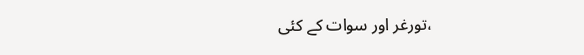،تورغر اور سوات کے کئی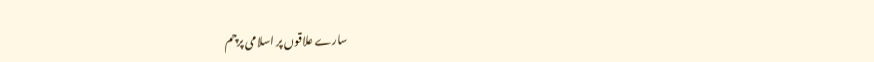سارے علاقوں پر اسلامی پرچم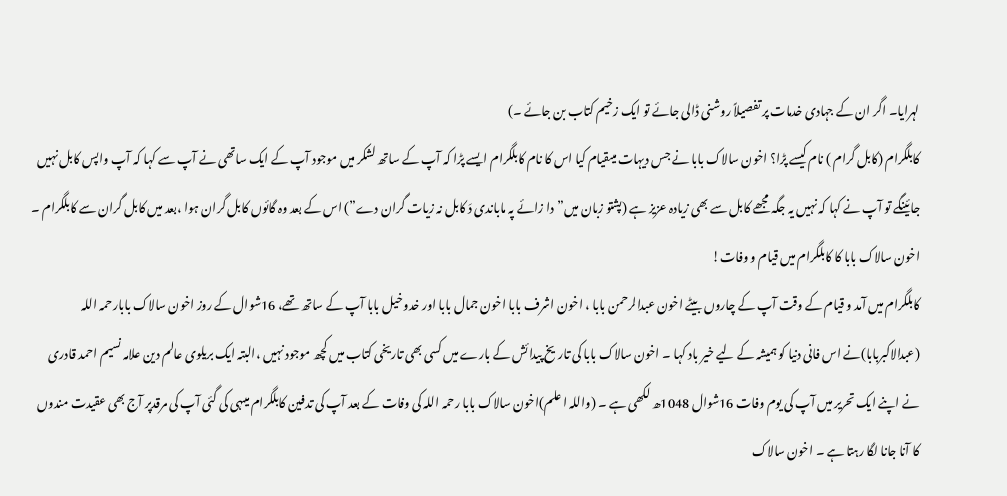لہرایا۔ اگر ان کے جہادی خدمات پر تفصیلاً روشنی ڈالی جائے تو ایک زخیم کتاب بن جائے ۔)
کابلگرام (کابل گرام ) نام کیسے پڑا؟ اخون سالاک بابا نے جس دیہات میںقیام کیا اس کا نام کابلگرام ایسے پڑا کہ آپ کے ساتھ لشکر میں موجود آپ کے ایک ساتھی نے آپ سے کہا کہ آپ واپس کابل نہیں جائینگے تو آپ نے کہا کہ نہیں یہ جگہ مجھے کابل سے بھی زیادہ عزیز ہے (پشتو زبان میں”دا زائے پہ ماباندی دَ کابل نہ زیات گران دے”) اس کے بعد وہ گائوں کابل گران ہوا ،بعد میں کابل گران سے کابلگرام ۔ اخون سالاک بابا کا کابلگرام میں قیام و وفات!
کابلگرام میں آمد و قیام کے وقت آپ کے چاروں بیٹے اخون عبدالرحمن بابا ، اخون اشرف بابا اخون جمال بابا اور خدوخیل بابا آپ کے ساتھ تھے، 16شوال کے روز اخون سالاک بابارحمہ اللہ (عبدالاکبربابا)نے اس فانی دنیا کو ہمیشہ کے لیے خیر باد کہا ۔ اخون سالاک بابا کی تاریخ پیدائش کے بارے میں کسی بھی تاریخی کتاب میں کچھ موجود نہیں ،البتہ ایک بریلوی عالم دین علامہ نسیم احمد قادری نے اپنے ایک تحریر میں آپ کی یوم وفات 16شوال 1048ھ لکھی ہے ۔ (واللہ ا علم)اخون سالاک بابا رحمہ اللہ کی وفات کے بعد آپ کی تدفین کابلگرام میںہی کی گئی آپ کی مرقدپر آج بھی عقیدت مندوں کا آنا جانا لگا رہتا ہے ۔ اخون سالاک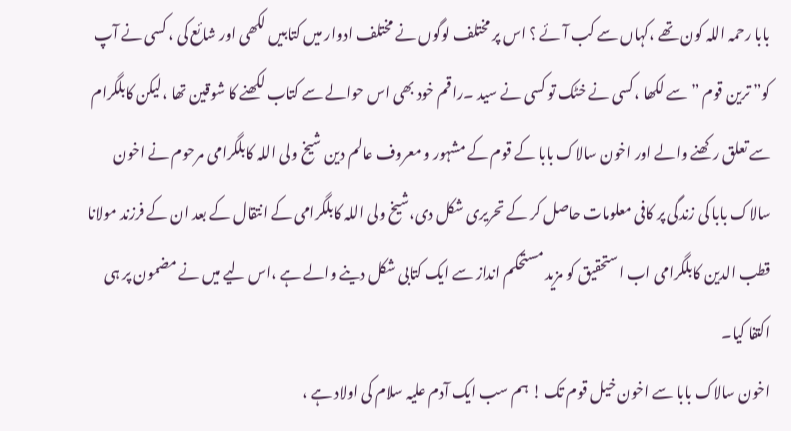بابا رحمہ اللہ کون تھے ،کہاں سے کب آئے ؟ اس پر مختلف لوگوں نے مختلف ادوار میں کتابیں لکھی اور شائع کی ، کسی نے آپ کو” ترین قوم ”سے لکھا ،کسی نے خٹک تو کسی نے سید ۔راقم خود بھی اس حوالے سے کتاب لکھنے کا شوقین تھا ،لیکن کابلگرام سے تعلق رکھنے والے اور اخون سالاک بابا کے قوم کے مشہور و معروف عالم دین شیخ ولی اللہ کابلگرامی مرحوم نے اخون سالاک بابا کی زندگی پر کافی معلومات حاصل کر کے تحریری شکل دی،شیخ ولی اللہ کابلگرامی کے انتقال کے بعد ان کے فرزند مولانا قطب الدین کابلگرامی اب استحقیق کو مزید مستحکم انداز سے ایک کتابی شکل دینے والے ہے ،اس لیے میں نے مضمون پر ہی اکتفا کیا۔
اخون سالاک بابا سے اخون خیل قوم تک ! ہم سب ایک آدم علیہ سلام کی اولاد ہے ،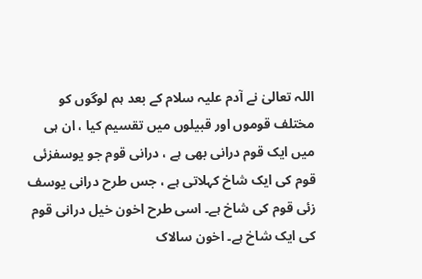اللہ تعالیٰ نے آدم علیہ سلام کے بعد ہم لوگوں کو مختلف قوموں اور قبیلوں میں تقسیم کیا ، ان ہی میں ایک قوم درانی بھی ہے ، درانی قوم جو یوسفزئی قوم کی ایک شاخ کہلاتی ہے ، جس طرح درانی یوسف زئی قوم کی شاخ ہے۔ اسی طرح اخون خیل درانی قوم کی ایک شاخ ہے۔ اخون سالاک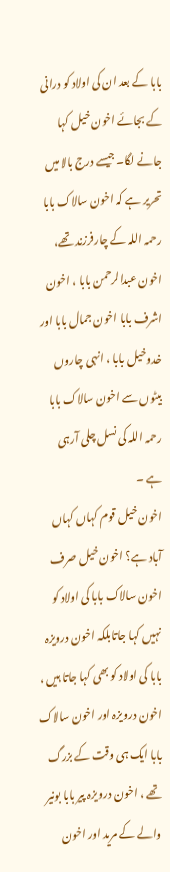بابا کے بعد ان کی اولاد کو درانی کے بجائے اخون خیل کہا جانے لگا۔ جیسے درج بالا میں تحریر ہے کہ اخون سالاک بابا رحمہ اللہ کے چارفرزند تھے، اخون عبدالرحمن بابا ، اخون اشرف بابا اخون جمال بابا اور خدوخیل بابا ، انہی چاروں بیٹوں سے اخون سالاک بابا رحمہ اللہ کی نسل چلی آرہی ہے ۔
اخون خیل قوم کہاں کہاں آباد ہے؟ اخون خیل صرف اخون سالاک بابا کی اولاد کو نہیں کہا جاتابلکہ اخون درویزہ بابا کی اولاد کو بھی کہا جاتا ہیں ، اخون درویزہ اور اخون سالاک بابا ایک ہی وقت کے بزرگ تھے ، اخون درویزہ پیر بابا بونیر والے کے مرید اور اخون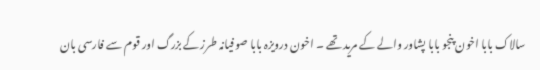سالاک بابا اخون پنجو بابا پشاور والے کے مرید تھے ۔ اخون درویزہ بابا صوفیانہ طرز کے بزرگ اور قوم سے فارسی بان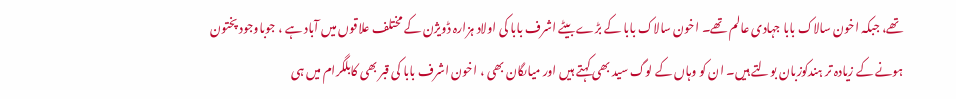تھے، جبکہ اخون سالاک بابا جہادی عالم تھے۔ اخون سالاک بابا کے بڑے بیٹے اشرف بابا کی اولاد ہزارہ ڈویژن کے مختلف علاقوں میں آباد ہے ، جوباوجود پختون ہونے کے زیادہ تر ہندکوزبان بولتے ہیں۔ ان کو وہاں کے لوگ سید بھی کہتے ہیں اور میاںگان بھی ، اخون اشرف بابا کی قبر بھی کابلگرام میں ہی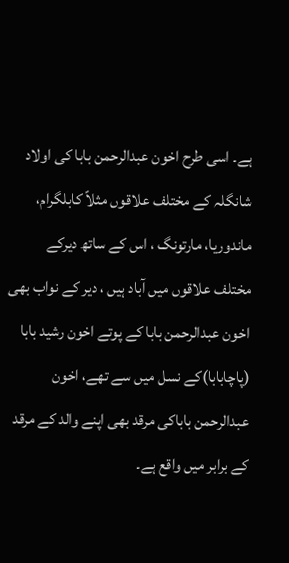ہے۔ اسی طرح اخون عبدالرحمن بابا کی اولاد شانگلہ کے مختلف علاقوں مثلاً کابلگرام، ماندوریا، مارتونگ ، اس کے ساتھ دیرکے مختلف علاقوں میں آباد ہیں ، دیر کے نواب بھی اخون عبدالرحمن بابا کے پوتے اخون رشید بابا (پاچابابا)کے نسل میں سے تھے، اخون عبدالرحمن باباکی مرقد بھی اپنے والد کے مرقد کے برابر میں واقع ہے۔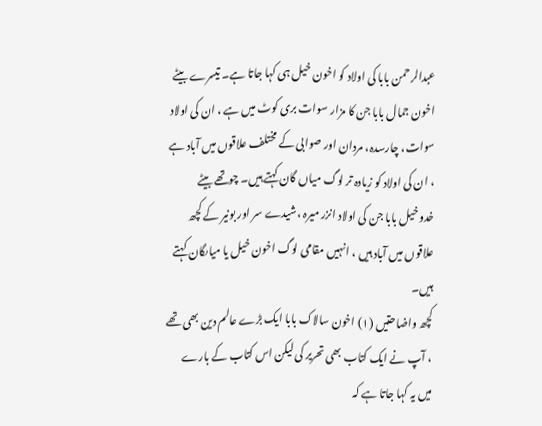عبدالرحمن بابا کی اولاد کو اخون خیل ہی کہا جاتا ہے۔ تیسرے بیٹے اخون جمال بابا جن کا مزار سوات بری کوٹ میں ہے ، ان کی اولاد سوات، چارسدہ، مردان اور صوابی کے مختلف علاقوں میں آباد ہے ، ان کی اولاد کو زیادہ تر لوگ میاں گان کہتے ہیں۔ چوتھے بیٹے خدوخیل بابا جن کی اولاد انزر میرہ ،شیدے سر اور بونیر کے کچھ علاقوں میں آباد ہیں ، انہیں مقامی لوگ اخون خیل یا میاںگان کہتے ہیں۔
کچھ واضاحتیں (١) اخون سالاک بابا ایک بڑے عالم دین بھی تھے ، آپ نے ایک کتاب بھی تحریر کی لیکن اس کتاب کے بارے میں یہ کہا جاتا ہے کہ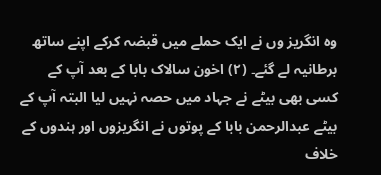وہ انگریز وں نے ایک حملے میں قبضہ کرکے اپنے ساتھ برطانیہ لے گئے۔ (٢) اخون سالاک بابا کے بعد آپ کے کسی بھی بیٹے نے جہاد میں حصہ نہیں لیا البتہ آپ کے بیٹے عبدالرحمن بابا کے پوتوں نے انگریزوں اور ہندوں کے خلاف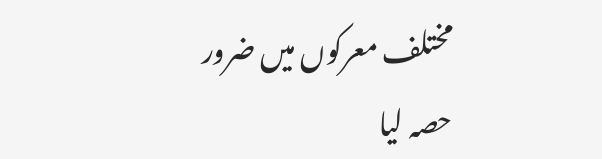مختلف معرکوں میں ضرور حصہ لیا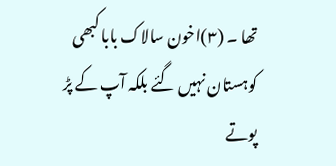تھا ۔ (٣)اخون سالاک بابا کبھی کوہستان نہیں گئے بلکہ آپ کے پڑ پوتے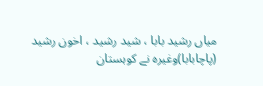میاں رشید بابا ، شید رشید ، اخون رشید (پاچابابا)وغیرہ نے کوہستان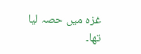غزہ میں حصہ لیا تھا۔